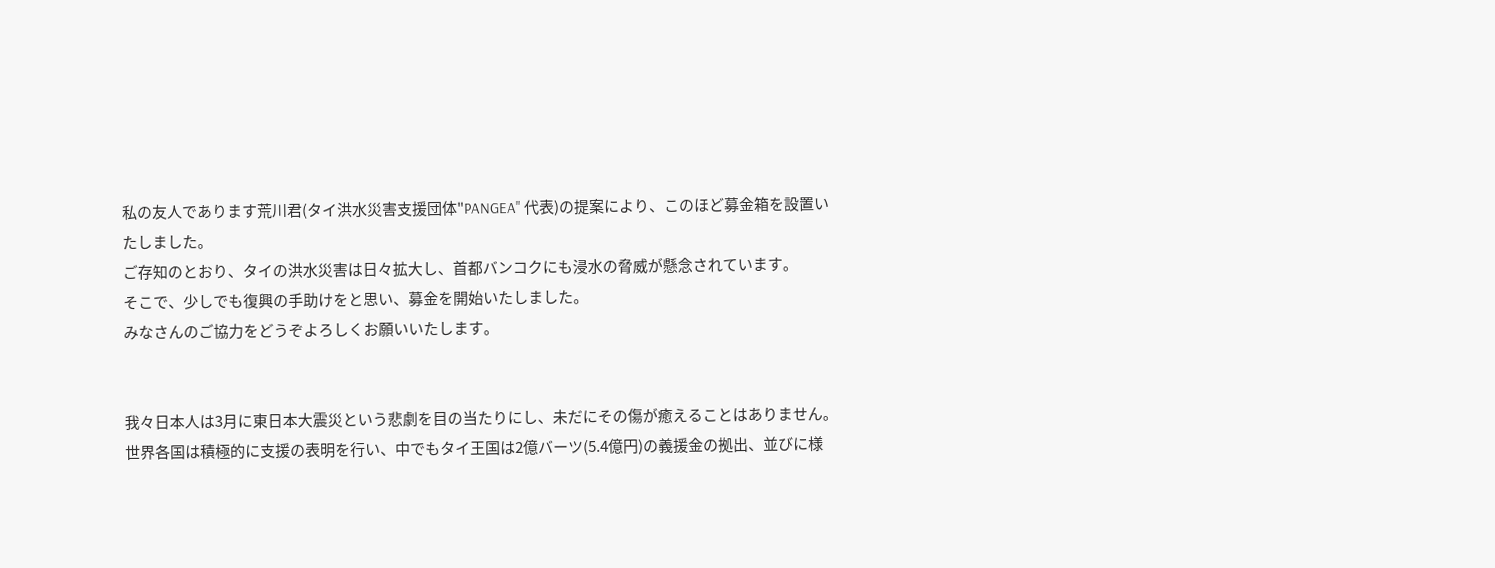私の友人であります荒川君(タイ洪水災害支援団体"PANGEA" 代表)の提案により、このほど募金箱を設置いたしました。
ご存知のとおり、タイの洪水災害は日々拡大し、首都バンコクにも浸水の脅威が懸念されています。
そこで、少しでも復興の手助けをと思い、募金を開始いたしました。
みなさんのご協力をどうぞよろしくお願いいたします。


我々日本人は3月に東日本大震災という悲劇を目の当たりにし、未だにその傷が癒えることはありません。
世界各国は積極的に支援の表明を行い、中でもタイ王国は2億バーツ(5.4億円)の義援金の拠出、並びに様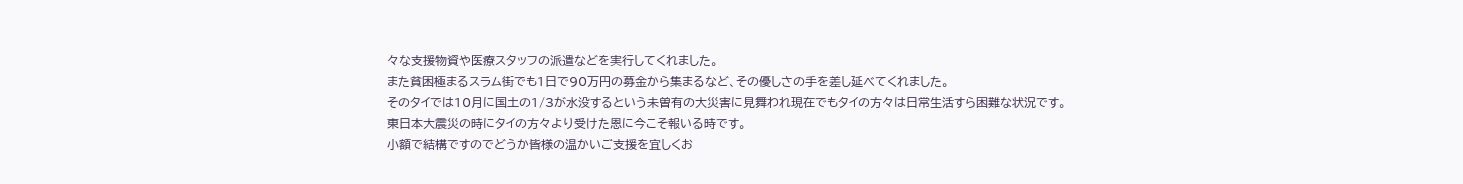々な支援物資や医療スタッフの派遣などを実行してくれました。
また貧困極まるスラム街でも1日で90万円の募金から集まるなど、その優しさの手を差し延べてくれました。
そのタイでは10月に国土の1/3が水没するという未曽有の大災害に見舞われ現在でもタイの方々は日常生活すら困難な状況です。
東日本大震災の時にタイの方々より受けた恩に今こそ報いる時です。
小額で結構ですのでどうか皆様の温かいご支援を宜しくお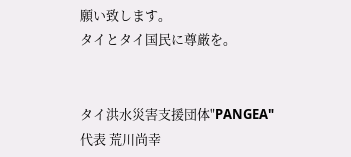願い致します。
タイとタイ国民に尊厳を。


タイ洪水災害支援団体"PANGEA"
代表 荒川尚幸